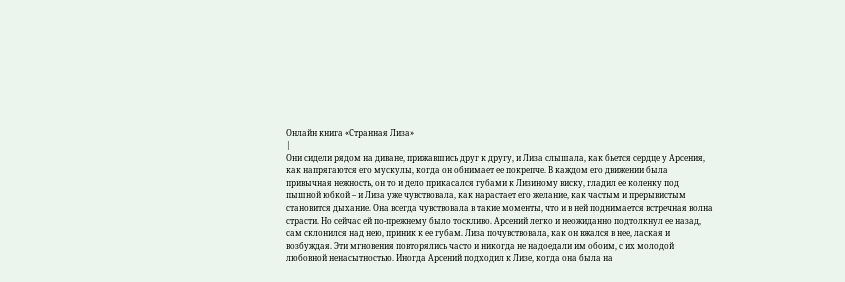Онлайн книга «Странная Лиза»
|
Они сидели рядом на диване, прижавшись друг к другу, и Лиза слышала, как бьется сердце у Арсения, как напрягаются его мускулы, когда он обнимает ее покрепче. В каждом его движении была привычная нежность, он то и дело прикасался губами к Лизиному виску, гладил ее коленку под пышной юбкой – и Лиза уже чувствовала, как нарастает его желание, как частым и прерывистым становится дыхание. Она всегда чувствовала в такие моменты, что и в ней поднимается встречная волна страсти. Но сейчас ей по-прежнему было тоскливо. Арсений легко и неожиданно подтолкнул ее назад, сам склонился над нею, приник к ее губам. Лиза почувствовала, как он вжался в нее, лаская и возбуждая. Эти мгновения повторялись часто и никогда не надоедали им обоим, с их молодой любовной ненасытностью. Иногда Арсений подходил к Лизе, когда она была на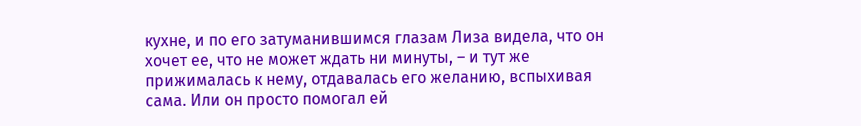кухне, и по его затуманившимся глазам Лиза видела, что он хочет ее, что не может ждать ни минуты, – и тут же прижималась к нему, отдавалась его желанию, вспыхивая сама. Или он просто помогал ей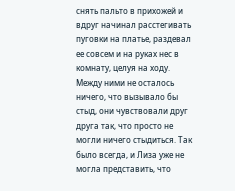снять пальто в прихожей и вдруг начинал расстегивать пуговки на платье, раздевал ее совсем и на руках нес в комнату, целуя на ходу. Между ними не осталось ничего, что вызывало бы стыд, они чувствовали друг друга так, что просто не могли ничего стыдиться. Так было всегда, и Лиза уже не могла представить, что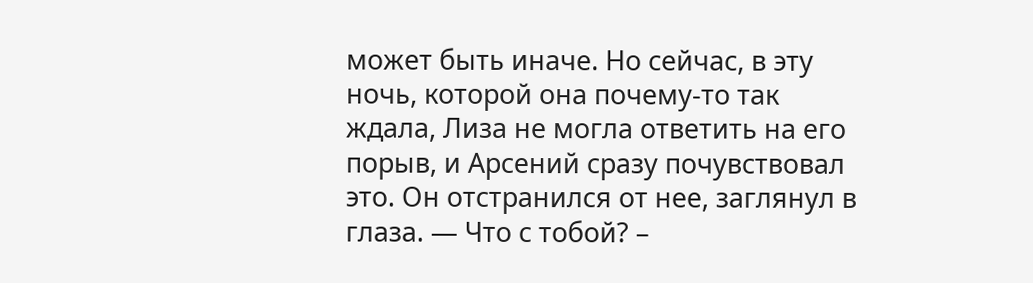может быть иначе. Но сейчас, в эту ночь, которой она почему-то так ждала, Лиза не могла ответить на его порыв, и Арсений сразу почувствовал это. Он отстранился от нее, заглянул в глаза. — Что с тобой? –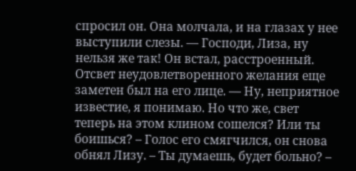спросил он. Она молчала, и на глазах у нее выступили слезы. — Господи, Лиза, ну нельзя же так! Он встал, расстроенный. Отсвет неудовлетворенного желания еще заметен был на его лице. — Ну, неприятное известие, я понимаю. Но что же, свет теперь на этом клином сошелся? Или ты боишься? – Голос его смягчился, он снова обнял Лизу. – Ты думаешь, будет больно? –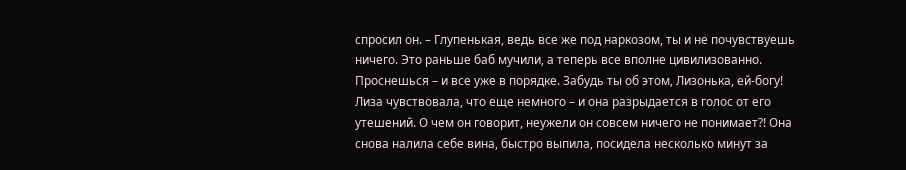спросил он. – Глупенькая, ведь все же под наркозом, ты и не почувствуешь ничего. Это раньше баб мучили, а теперь все вполне цивилизованно. Проснешься – и все уже в порядке. Забудь ты об этом, Лизонька, ей-богу! Лиза чувствовала, что еще немного – и она разрыдается в голос от его утешений. О чем он говорит, неужели он совсем ничего не понимает?! Она снова налила себе вина, быстро выпила, посидела несколько минут за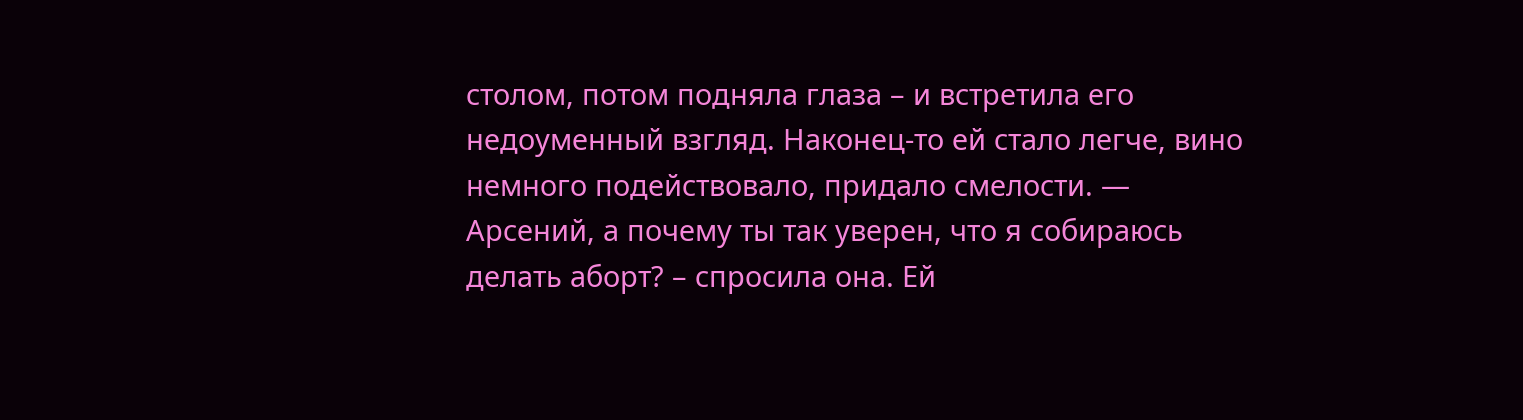столом, потом подняла глаза – и встретила его недоуменный взгляд. Наконец-то ей стало легче, вино немного подействовало, придало смелости. — Арсений, а почему ты так уверен, что я собираюсь делать аборт? – спросила она. Ей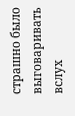страшно было выговаривать вслух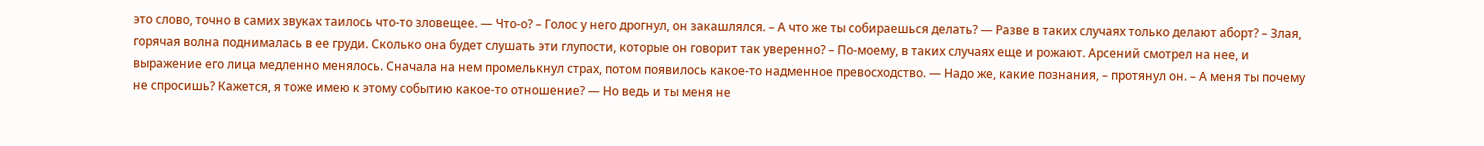это слово, точно в самих звуках таилось что-то зловещее. — Что-о? – Голос у него дрогнул, он закашлялся. – А что же ты собираешься делать? — Разве в таких случаях только делают аборт? – Злая, горячая волна поднималась в ее груди. Сколько она будет слушать эти глупости, которые он говорит так уверенно? – По-моему, в таких случаях еще и рожают. Арсений смотрел на нее, и выражение его лица медленно менялось. Сначала на нем промелькнул страх, потом появилось какое-то надменное превосходство. — Надо же, какие познания, – протянул он. – А меня ты почему не спросишь? Кажется, я тоже имею к этому событию какое-то отношение? — Но ведь и ты меня не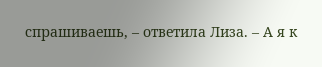спрашиваешь, – ответила Лиза. – А я к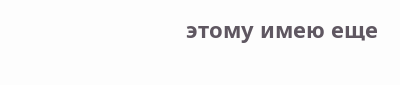этому имею еще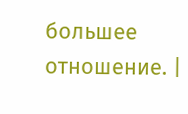большее отношение. |